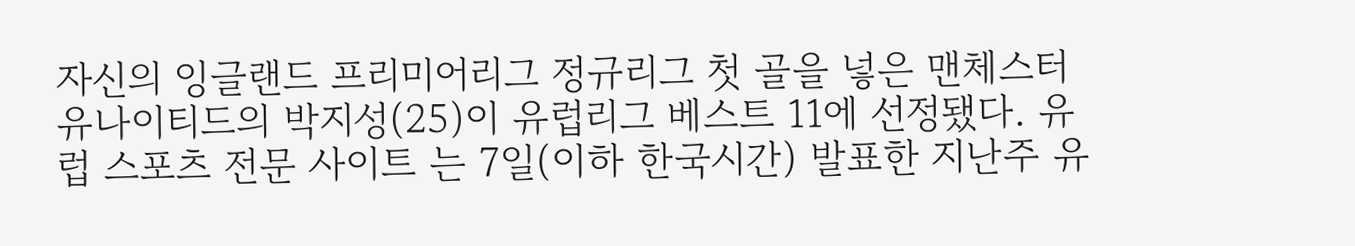자신의 잉글랜드 프리미어리그 정규리그 첫 골을 넣은 맨체스터 유나이티드의 박지성(25)이 유럽리그 베스트 11에 선정됐다. 유럽 스포츠 전문 사이트 는 7일(이하 한국시간) 발표한 지난주 유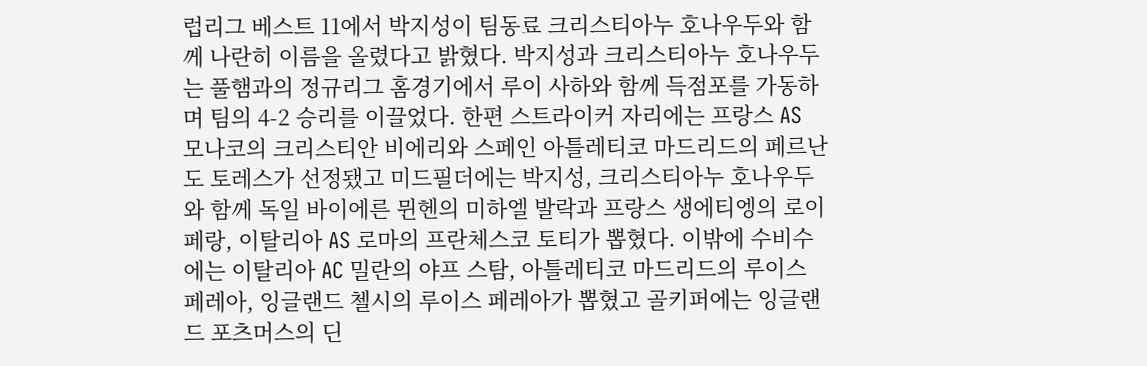럽리그 베스트 11에서 박지성이 팀동료 크리스티아누 호나우두와 함께 나란히 이름을 올렸다고 밝혔다. 박지성과 크리스티아누 호나우두는 풀햄과의 정규리그 홈경기에서 루이 사하와 함께 득점포를 가동하며 팀의 4-2 승리를 이끌었다. 한편 스트라이커 자리에는 프랑스 AS 모나코의 크리스티안 비에리와 스페인 아틀레티코 마드리드의 페르난도 토레스가 선정됐고 미드필더에는 박지성, 크리스티아누 호나우두와 함께 독일 바이에른 뮌헨의 미하엘 발락과 프랑스 생에티엥의 로이 페랑, 이탈리아 AS 로마의 프란체스코 토티가 뽑혔다. 이밖에 수비수에는 이탈리아 AC 밀란의 야프 스탐, 아틀레티코 마드리드의 루이스 페레아, 잉글랜드 첼시의 루이스 페레아가 뽑혔고 골키퍼에는 잉글랜드 포츠머스의 딘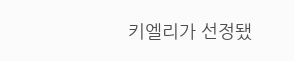키엘리가 선정됐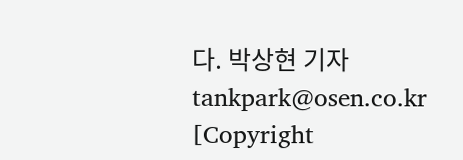다. 박상현 기자 tankpark@osen.co.kr [Copyright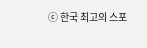ⓒ 한국 최고의 스포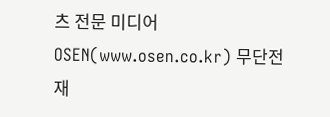츠 전문 미디어 OSEN(www.osen.co.kr) 무단전재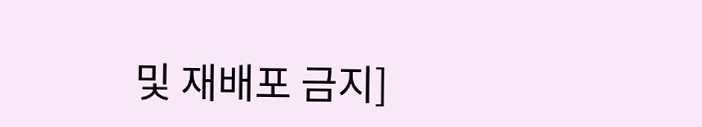및 재배포 금지]